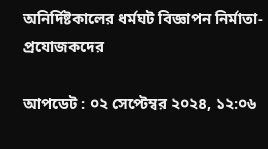অনির্দিষ্টকালের ধর্মঘট বিজ্ঞাপন নির্মাতা-প্রযোজকদের

আপডেট : ০২ সেপ্টেম্বর ২০২৪, ১২:০৬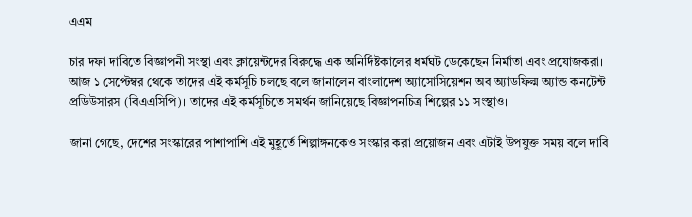এএম

চার দফা দাবিতে বিজ্ঞাপনী সংস্থা এবং ক্লায়েন্টদের বিরুদ্ধে এক অনির্দিষ্টকালের ধর্মঘট ডেকেছেন নির্মাতা এবং প্রযোজকরা। আজ ১ সেপ্টেম্বর থেকে তাদের এই কর্মসূচি চলছে বলে জানালেন বাংলাদেশ অ্যাসোসিয়েশন অব অ্যাডফিল্ম অ্যান্ড কনটেন্ট প্রডিউসারস (বিএএসিপি)। তাদের এই কর্মসূচিতে সমর্থন জানিয়েছে বিজ্ঞাপনচিত্র শিল্পের ১১ সংস্থাও।

জানা গেছে, দেশের সংস্কারের পাশাপাশি এই মুহূর্তে শিল্পাঙ্গনকেও সংস্কার করা প্রয়োজন এবং এটাই উপযুক্ত সময় বলে দাবি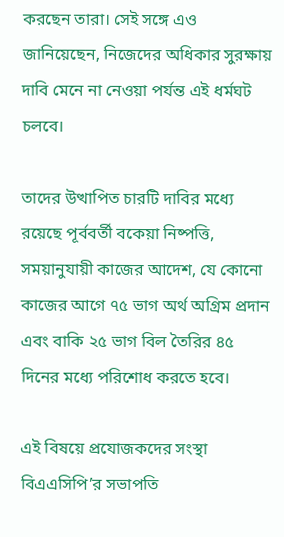করছেন তারা। সেই সঙ্গে এও জানিয়েছেন, নিজেদের অধিকার সুরক্ষায় দাবি মেনে না নেওয়া পর্যন্ত এই ধর্মঘট চলবে।

তাদের উত্থাপিত চারটি দাবির মধ্যে রয়েছে পূর্ববর্তী বকেয়া নিষ্পত্তি, সময়ানুযায়ী কাজের আদেশ, যে কোনো কাজের আগে ৭৫ ভাগ অর্থ অগ্রিম প্রদান এবং বাকি ২৫ ভাগ বিল তৈরির ৪৫ দিনের মধ্যে পরিশোধ করতে হবে।

এই বিষয়ে প্রযোজকদের সংস্থা বিএএসিপি’র সভাপতি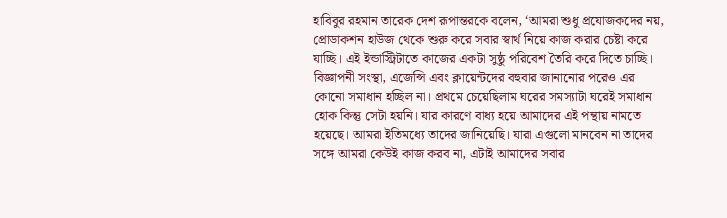হাবিবুর রহমান তারেক দেশ রূপান্তরকে বলেন, ‘আমরা শুধু প্রযোজকদের নয়, প্রোডাকশন হাউজ থেকে শুরু করে সবার স্বার্থ নিয়ে কাজ করার চেষ্টা করে যাচ্ছি। এই ইন্ডাস্ট্রিটাতে কাজের একটা সুষ্ঠু পরিবেশ তৈরি করে দিতে চাচ্ছি। বিজ্ঞাপনী সংস্থা, এজেন্সি এবং ক্লায়েন্টদের বহুবার জানানোর পরেও এর কোনো সমাধান হচ্ছিল না। প্রথমে চেয়েছিলাম ঘরের সমস্যাটা ঘরেই সমাধান হোক কিন্তু সেটা হয়নি। যার কারণে বাধ্য হয়ে আমাদের এই পন্থায় নামতে হয়েছে। আমরা ইতিমধ্যে তাদের জানিয়েছি। যারা এগুলো মানবেন না তাদের সঙ্গে আমরা কেউই কাজ করব না, এটাই আমাদের সবার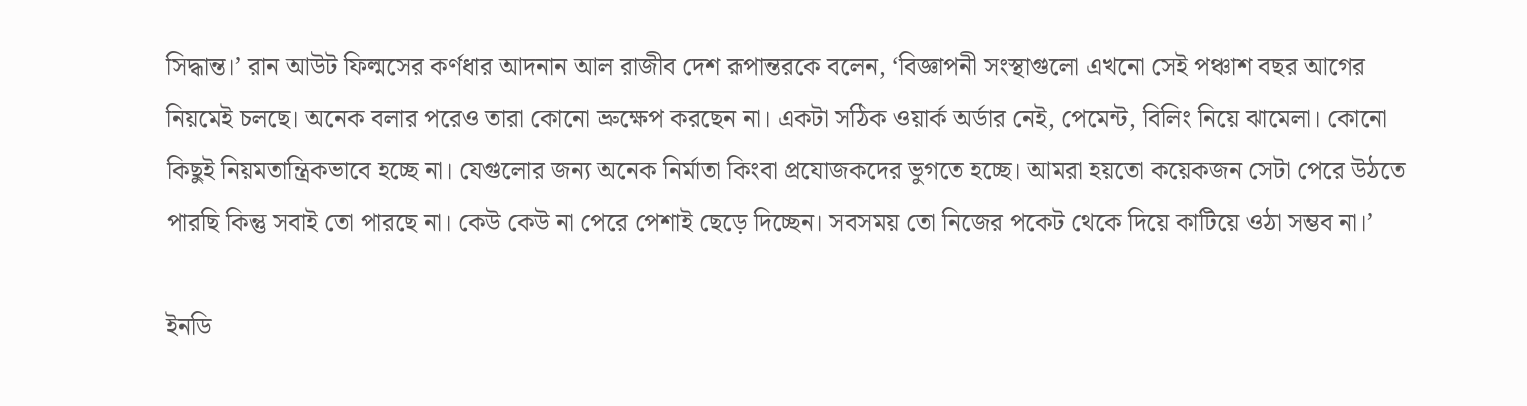সিদ্ধান্ত।’ রান আউট ফিল্মসের কর্ণধার আদনান আল রাজীব দেশ রূপান্তরকে বলেন, ‘বিজ্ঞাপনী সংস্থাগুলো এখনো সেই পঞ্চাশ বছর আগের নিয়মেই চলছে। অনেক বলার পরেও তারা কোনো ভ্রুক্ষেপ করছেন না। একটা সঠিক ওয়ার্ক অর্ডার নেই, পেমেন্ট, বিলিং নিয়ে ঝামেলা। কোনো কিছুই নিয়মতান্ত্রিকভাবে হচ্ছে না। যেগুলোর জন্য অনেক নির্মাতা কিংবা প্রযোজকদের ভুগতে হচ্ছে। আমরা হয়তো কয়েকজন সেটা পেরে উঠতে পারছি কিন্তু সবাই তো পারছে না। কেউ কেউ না পেরে পেশাই ছেড়ে দিচ্ছেন। সবসময় তো নিজের পকেট থেকে দিয়ে কাটিয়ে ওঠা সম্ভব না।’

ইনডি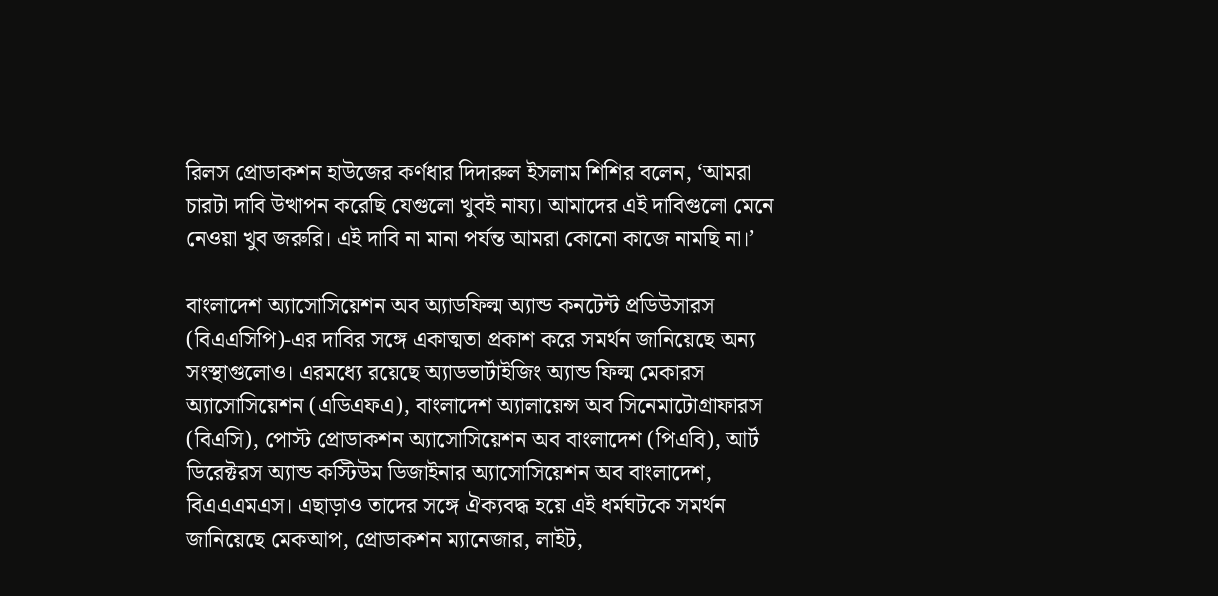রিলস প্রোডাকশন হাউজের কর্ণধার দিদারুল ইসলাম শিশির বলেন, ‘আমরা চারটা দাবি উত্থাপন করেছি যেগুলো খুবই নায্য। আমাদের এই দাবিগুলো মেনে নেওয়া খুব জরুরি। এই দাবি না মানা পর্যন্ত আমরা কোনো কাজে নামছি না।’

বাংলাদেশ অ্যাসোসিয়েশন অব অ্যাডফিল্ম অ্যান্ড কনটেন্ট প্রডিউসারস (বিএএসিপি)-এর দাবির সঙ্গে একাত্মতা প্রকাশ করে সমর্থন জানিয়েছে অন্য সংস্থাগুলোও। এরমধ্যে রয়েছে অ্যাডভার্টাইজিং অ্যান্ড ফিল্ম মেকারস অ্যাসোসিয়েশন (এডিএফএ), বাংলাদেশ অ্যালায়েন্স অব সিনেমাটোগ্রাফারস (বিএসি), পোস্ট প্রোডাকশন অ্যাসোসিয়েশন অব বাংলাদেশ (পিএবি), আর্ট ডিরেক্টরস অ্যান্ড কস্টিউম ডিজাইনার অ্যাসোসিয়েশন অব বাংলাদেশ, বিএএএমএস। এছাড়াও তাদের সঙ্গে ঐক্যবদ্ধ হয়ে এই ধর্মঘটকে সমর্থন জানিয়েছে মেকআপ, প্রোডাকশন ম্যানেজার, লাইট,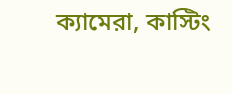ক্যামেরা, কাস্টিং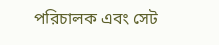পরিচালক এবং সেট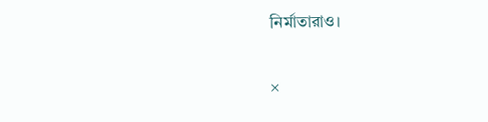নির্মাতারাও।

×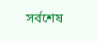সর্বশেষ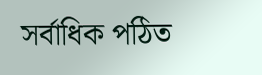সর্বাধিক পঠিত